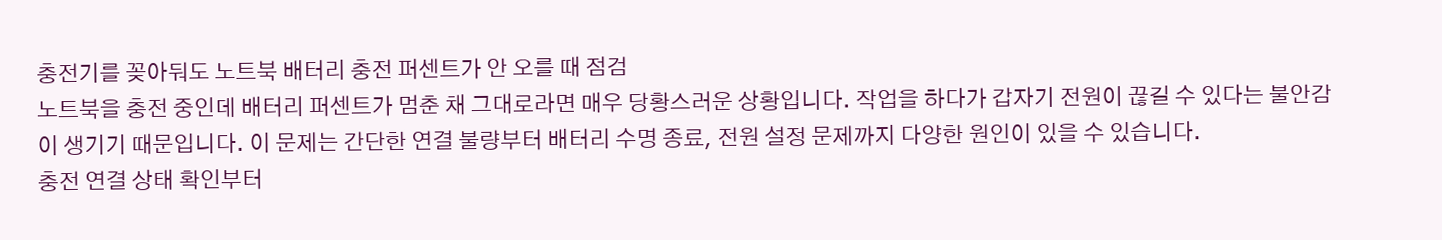충전기를 꽂아둬도 노트북 배터리 충전 퍼센트가 안 오를 때 점검
노트북을 충전 중인데 배터리 퍼센트가 멈춘 채 그대로라면 매우 당황스러운 상황입니다. 작업을 하다가 갑자기 전원이 끊길 수 있다는 불안감이 생기기 때문입니다. 이 문제는 간단한 연결 불량부터 배터리 수명 종료, 전원 설정 문제까지 다양한 원인이 있을 수 있습니다.
충전 연결 상태 확인부터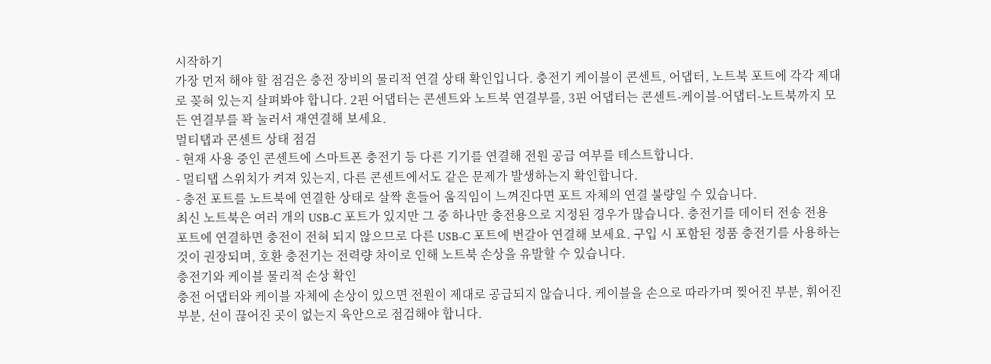시작하기
가장 먼저 해야 할 점검은 충전 장비의 물리적 연결 상태 확인입니다. 충전기 케이블이 콘센트, 어댑터, 노트북 포트에 각각 제대로 꽂혀 있는지 살펴봐야 합니다. 2핀 어댑터는 콘센트와 노트북 연결부를, 3핀 어댑터는 콘센트-케이블-어댑터-노트북까지 모든 연결부를 꽉 눌러서 재연결해 보세요.
멀티탭과 콘센트 상태 점검
- 현재 사용 중인 콘센트에 스마트폰 충전기 등 다른 기기를 연결해 전원 공급 여부를 테스트합니다.
- 멀티탭 스위치가 켜져 있는지, 다른 콘센트에서도 같은 문제가 발생하는지 확인합니다.
- 충전 포트를 노트북에 연결한 상태로 살짝 흔들어 움직임이 느껴진다면 포트 자체의 연결 불량일 수 있습니다.
최신 노트북은 여러 개의 USB-C 포트가 있지만 그 중 하나만 충전용으로 지정된 경우가 많습니다. 충전기를 데이터 전송 전용 포트에 연결하면 충전이 전혀 되지 않으므로 다른 USB-C 포트에 번갈아 연결해 보세요. 구입 시 포함된 정품 충전기를 사용하는 것이 권장되며, 호환 충전기는 전력량 차이로 인해 노트북 손상을 유발할 수 있습니다.
충전기와 케이블 물리적 손상 확인
충전 어댑터와 케이블 자체에 손상이 있으면 전원이 제대로 공급되지 않습니다. 케이블을 손으로 따라가며 찢어진 부분, 휘어진 부분, 선이 끊어진 곳이 없는지 육안으로 점검해야 합니다.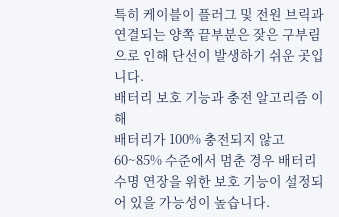특히 케이블이 플러그 및 전원 브릭과 연결되는 양쪽 끝부분은 잦은 구부림으로 인해 단선이 발생하기 쉬운 곳입니다.
배터리 보호 기능과 충전 알고리즘 이해
배터리가 100% 충전되지 않고 60~85% 수준에서 멈춘 경우 배터리 수명 연장을 위한 보호 기능이 설정되어 있을 가능성이 높습니다.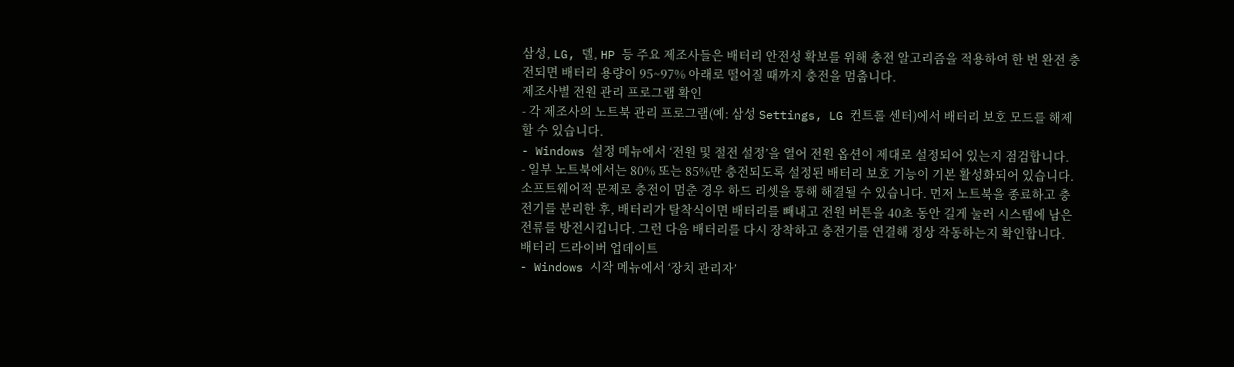삼성, LG, 델, HP 등 주요 제조사들은 배터리 안전성 확보를 위해 충전 알고리즘을 적용하여 한 번 완전 충전되면 배터리 용량이 95~97% 아래로 떨어질 때까지 충전을 멈춥니다.
제조사별 전원 관리 프로그램 확인
- 각 제조사의 노트북 관리 프로그램(예: 삼성 Settings, LG 컨트롤 센터)에서 배터리 보호 모드를 해제할 수 있습니다.
- Windows 설정 메뉴에서 ‘전원 및 절전 설정’을 열어 전원 옵션이 제대로 설정되어 있는지 점검합니다.
- 일부 노트북에서는 80% 또는 85%만 충전되도록 설정된 배터리 보호 기능이 기본 활성화되어 있습니다.
소프트웨어적 문제로 충전이 멈춘 경우 하드 리셋을 통해 해결될 수 있습니다. 먼저 노트북을 종료하고 충전기를 분리한 후, 배터리가 탈착식이면 배터리를 빼내고 전원 버튼을 40초 동안 길게 눌러 시스템에 남은 전류를 방전시킵니다. 그런 다음 배터리를 다시 장착하고 충전기를 연결해 정상 작동하는지 확인합니다.
배터리 드라이버 업데이트
- Windows 시작 메뉴에서 ‘장치 관리자’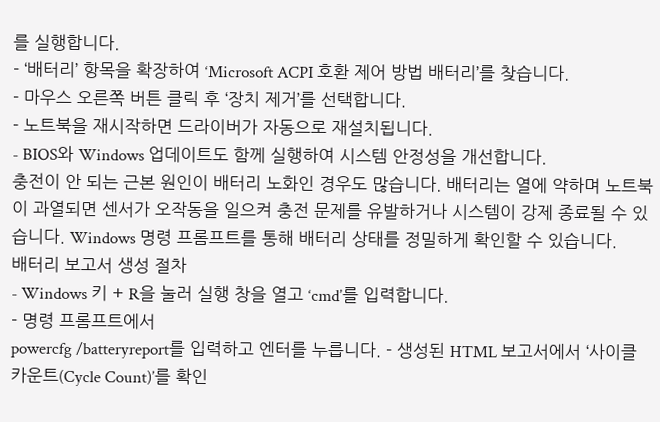를 실행합니다.
- ‘배터리’ 항목을 확장하여 ‘Microsoft ACPI 호환 제어 방법 배터리’를 찾습니다.
- 마우스 오른쪽 버튼 클릭 후 ‘장치 제거’를 선택합니다.
- 노트북을 재시작하면 드라이버가 자동으로 재설치됩니다.
- BIOS와 Windows 업데이트도 함께 실행하여 시스템 안정성을 개선합니다.
충전이 안 되는 근본 원인이 배터리 노화인 경우도 많습니다. 배터리는 열에 약하며 노트북이 과열되면 센서가 오작동을 일으켜 충전 문제를 유발하거나 시스템이 강제 종료될 수 있습니다. Windows 명령 프롬프트를 통해 배터리 상태를 정밀하게 확인할 수 있습니다.
배터리 보고서 생성 절차
- Windows 키 + R을 눌러 실행 창을 열고 ‘cmd’를 입력합니다.
- 명령 프롬프트에서
powercfg /batteryreport를 입력하고 엔터를 누릅니다. - 생성된 HTML 보고서에서 ‘사이클 카운트(Cycle Count)’를 확인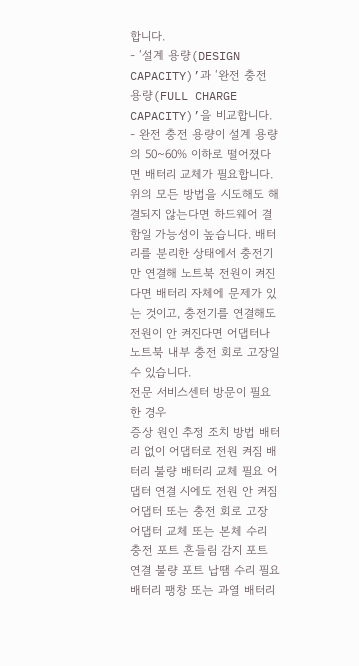합니다.
- ‘설계 용량(DESIGN CAPACITY)’과 ‘완전 충전 용량(FULL CHARGE CAPACITY)’을 비교합니다.
- 완전 충전 용량이 설계 용량의 50~60% 이하로 떨어졌다면 배터리 교체가 필요합니다.
위의 모든 방법을 시도해도 해결되지 않는다면 하드웨어 결함일 가능성이 높습니다. 배터리를 분리한 상태에서 충전기만 연결해 노트북 전원이 켜진다면 배터리 자체에 문제가 있는 것이고, 충전기를 연결해도 전원이 안 켜진다면 어댑터나 노트북 내부 충전 회로 고장일 수 있습니다.
전문 서비스센터 방문이 필요한 경우
증상 원인 추정 조치 방법 배터리 없이 어댑터로 전원 켜짐 배터리 불량 배터리 교체 필요 어댑터 연결 시에도 전원 안 켜짐 어댑터 또는 충전 회로 고장 어댑터 교체 또는 본체 수리 충전 포트 흔들림 감지 포트 연결 불량 포트 납땜 수리 필요 배터리 팽창 또는 과열 배터리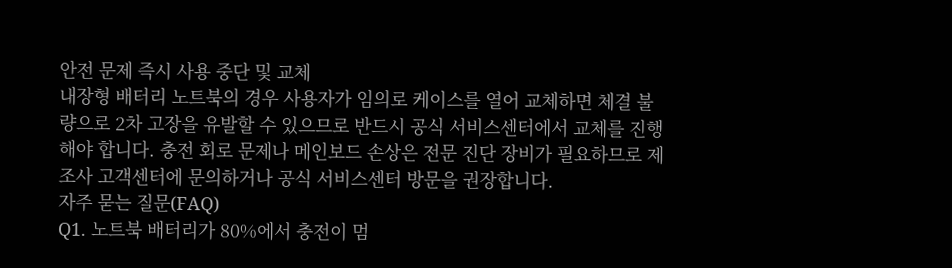안전 문제 즉시 사용 중단 및 교체
내장형 배터리 노트북의 경우 사용자가 임의로 케이스를 열어 교체하면 체결 불량으로 2차 고장을 유발할 수 있으므로 반드시 공식 서비스센터에서 교체를 진행해야 합니다. 충전 회로 문제나 메인보드 손상은 전문 진단 장비가 필요하므로 제조사 고객센터에 문의하거나 공식 서비스센터 방문을 권장합니다.
자주 묻는 질문(FAQ)
Q1. 노트북 배터리가 80%에서 충전이 멈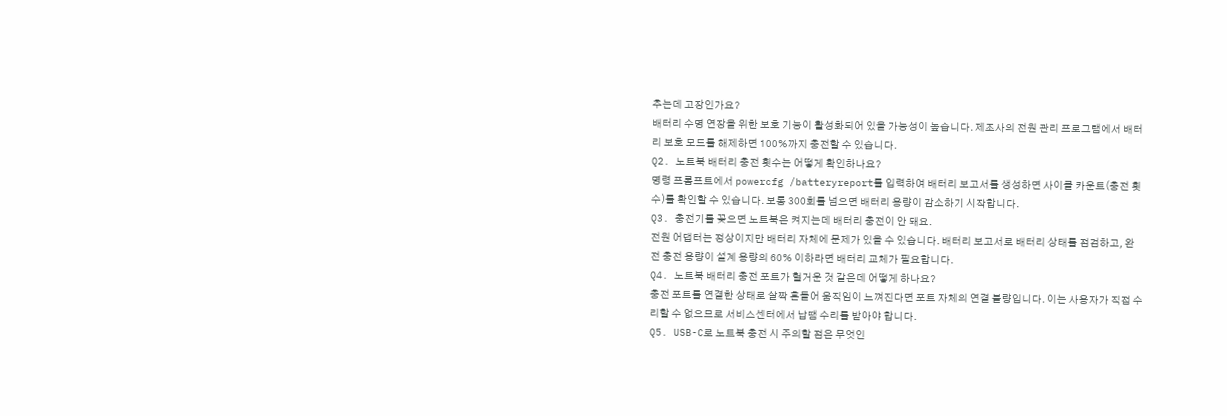추는데 고장인가요?
배터리 수명 연장을 위한 보호 기능이 활성화되어 있을 가능성이 높습니다. 제조사의 전원 관리 프로그램에서 배터리 보호 모드를 해제하면 100%까지 충전할 수 있습니다.
Q2. 노트북 배터리 충전 횟수는 어떻게 확인하나요?
명령 프롬프트에서 powercfg /batteryreport를 입력하여 배터리 보고서를 생성하면 사이클 카운트(충전 횟수)를 확인할 수 있습니다. 보통 300회를 넘으면 배터리 용량이 감소하기 시작합니다.
Q3. 충전기를 꽂으면 노트북은 켜지는데 배터리 충전이 안 돼요.
전원 어댑터는 정상이지만 배터리 자체에 문제가 있을 수 있습니다. 배터리 보고서로 배터리 상태를 점검하고, 완전 충전 용량이 설계 용량의 60% 이하라면 배터리 교체가 필요합니다.
Q4. 노트북 배터리 충전 포트가 헐거운 것 같은데 어떻게 하나요?
충전 포트를 연결한 상태로 살짝 흔들어 움직임이 느껴진다면 포트 자체의 연결 불량입니다. 이는 사용자가 직접 수리할 수 없으므로 서비스센터에서 납땜 수리를 받아야 합니다.
Q5. USB-C로 노트북 충전 시 주의할 점은 무엇인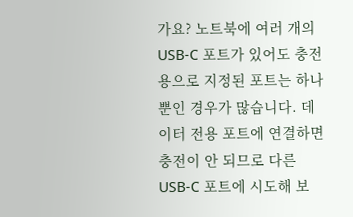가요? 노트북에 여러 개의 USB-C 포트가 있어도 충전용으로 지정된 포트는 하나뿐인 경우가 많습니다. 데이터 전용 포트에 연결하면 충전이 안 되므로 다른 USB-C 포트에 시도해 보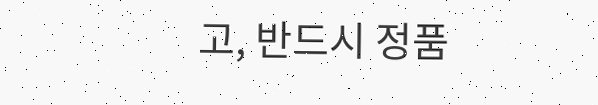고, 반드시 정품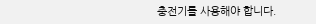충전기를 사용해야 합니다.